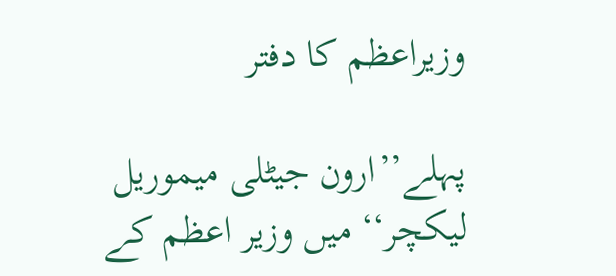وزیراعظم کا دفتر

پہلے’’ارون جیٹلی میموریل لیکچر‘‘ میں وزیر اعظم کے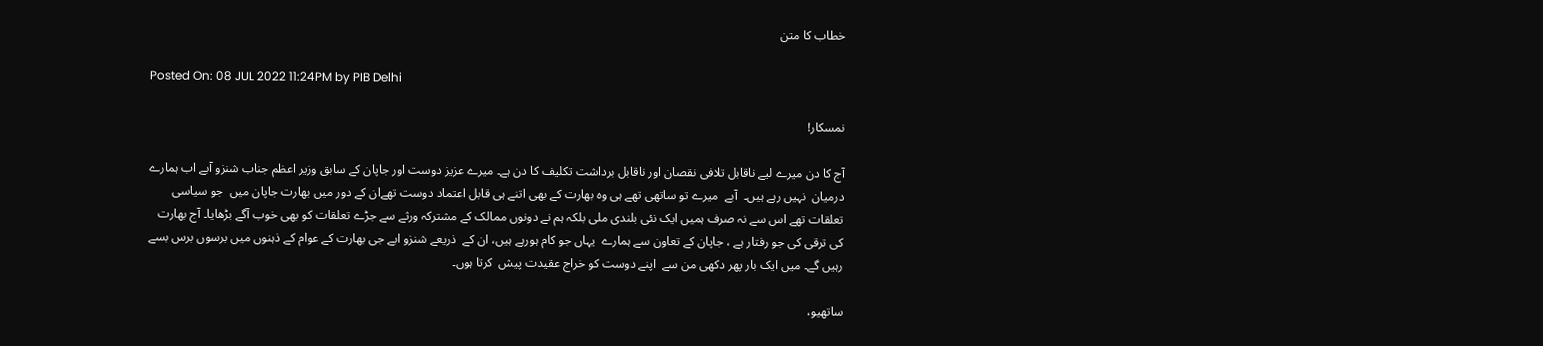خطاب کا متن

Posted On: 08 JUL 2022 11:24PM by PIB Delhi

نمسکار!

آج کا دن میرے لیے ناقابل تلافی نقصان اور ناقابل برداشت تکلیف کا دن ہے۔ میرے عزیز دوست اور جاپان کے سابق وزیر اعظم جناب شنزو آبے اب ہمارے درمیان  نہیں رہے ہیں۔  آبے  میرے تو ساتھی تھے ہی وہ بھارت کے بھی اتنے ہی قابل اعتماد دوست تھےان کے دور میں بھارت جاپان میں  جو سیاسی تعلقات تھے اس سے نہ صرف ہمیں ایک نئی بلندی ملی بلکہ ہم نے دونوں ممالک کے مشترکہ ورثے سے جڑے تعلقات کو بھی خوب آگے بڑھایا۔ آج بھارت کی ترقی کی جو رفتار ہے ، جاپان کے تعاون سے ہمارے  یہاں جو کام ہورہے ہیں، ان کے  ذریعے شنزو ابے جی بھارت کے عوام کے ذہنوں میں برسوں برس بسے  رہیں گے۔ میں ایک بار پھر دکھی من سے  اپنے دوست کو خراج عقیدت پیش  کرتا ہوں۔

ساتھیو،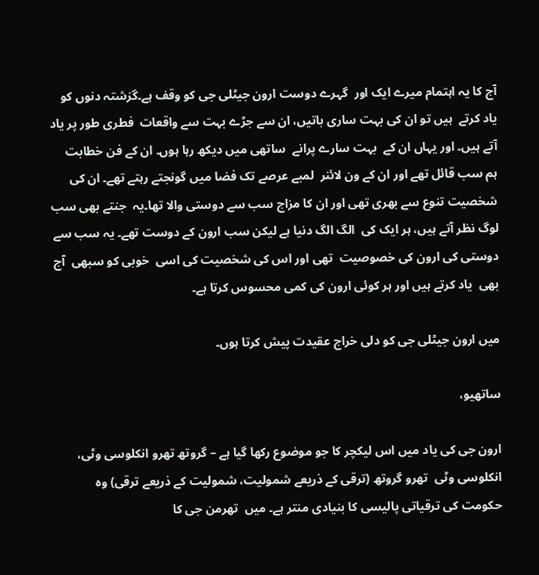آج کا یہ اہتمام میرے ایک اور  گہرے دوست ارون جیٹلی جی کو وقف ہے۔گزشتہ دنوں کو یاد کرتے  ہیں تو ان کی بہت ساری باتیں، ان سے جڑے بہت سے واقعات  فطری طور پر یاد آتے ہیں۔ اور یہاں ان کے  بہت سارے پرانے  ساتھی میں دیکھ رہا ہوں۔ ان کے فن خطابت  ہم سب قائل تھے اور ان کے ون لائنر  لمبے عرصے تک فضا میں گونجتے رہتے تھے۔ ان کی شخصیت تنوع سے بھری تھی اور ان کا مزاج سب سے دوستی والا تھا۔یہ  جنتے بھی سب لوگ نظر آتے ہیں، ہر ایک کی  الگ الگ دنیا ہے لیکن سب ارون کے دوست تھے۔ یہ سب سے دوستی کی ارون کی خصوصیت  تھی اور اس کی شخصیت کی اسی  خوبی کو سبھی  آج بھی  یاد کرتے ہیں اور ہر کوئی ارون کی کمی محسوس کرتا ہے۔

میں ارون جیٹلی جی کو دلی خراج عقیدت پیش کرتا ہوں۔

ساتھیو،

ارون جی کی یاد میں اس لیکچر کا جو موضوع رکھا گیا ہے – گروتھ تھرو انکلوسی وٹی، انکلوسی وٹی  تھرو گروتھ (ترقی کے ذریعے شمولیت، شمولیت کے ذریعے ترقی) وہ حکومت کی ترقیاتی پالیسی کا بنیادی منتر ہے۔ میں  تھرمن جی کا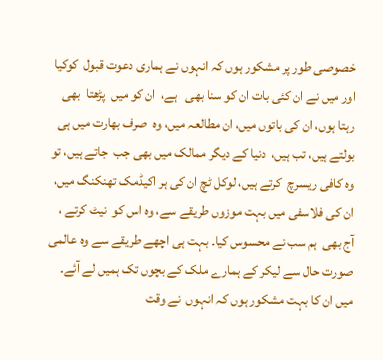خصوصی طور پر مشکور ہوں کہ انہوں نے ہماری دعوت قبول  کوکیا اور میں نے ان کئی بات ان کو سنا بھی   ہے،  ان کو میں  پڑھتا  بھی رہتا ہوں، ان کی باتوں میں، ان مطالعہ میں، وہ  صرف بھارت میں ہی  بولتے ہیں، تب ہیں،  دنیا کے دیگر ممالک میں بھی جب  جاتے ہیں، تو وہ کافی ریسرچ  کرتے ہیں، لوکل ٹچ ان کی ہر اکیڈمک تھنکنگ میں، ان کی فلاسفی میں بہت موزوں طریقے سے، وہ اس کو  نیٹ کرتے ، آج بھی  ہم سب نے محسوس کیا۔ بہت ہی اچھے طریقے سے وہ عالمی صورت حال سے لیکر کے ہمارے ملک کے بچوں تک ہمیں لے آئے۔ میں ان کا بہت مشکور ہوں کہ انہوں  نے وقت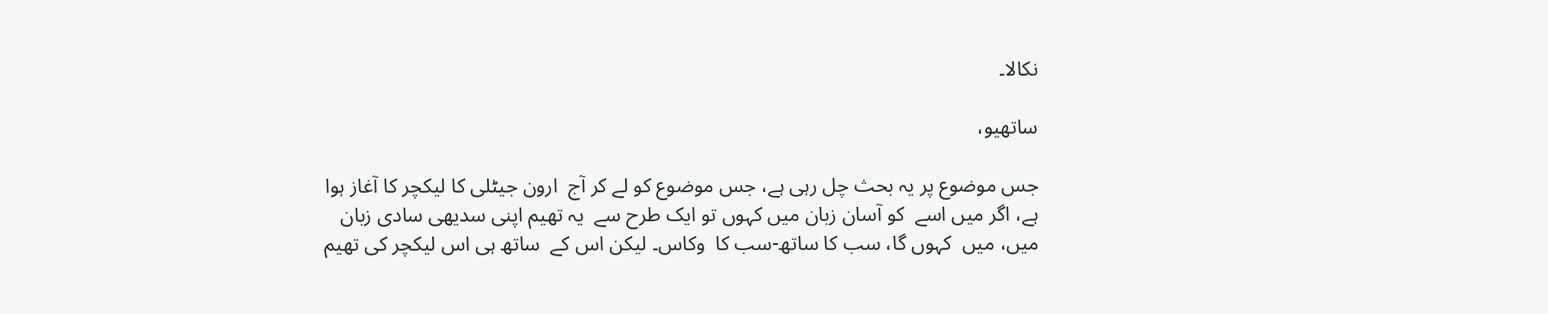نکالا۔

ساتھیو،

جس موضوع پر یہ بحث چل رہی ہے، جس موضوع کو لے کر آج  ارون جیٹلی کا لیکچر کا آغاز ہوا ہے، اگر میں اسے  کو آسان زبان میں کہوں تو ایک طرح سے  یہ تھیم اپنی سدیھی سادی زبان میں، میں  کہوں گا، سب کا ساتھ-سب کا  وکاس۔ لیکن اس کے  ساتھ ہی اس لیکچر کی تھیم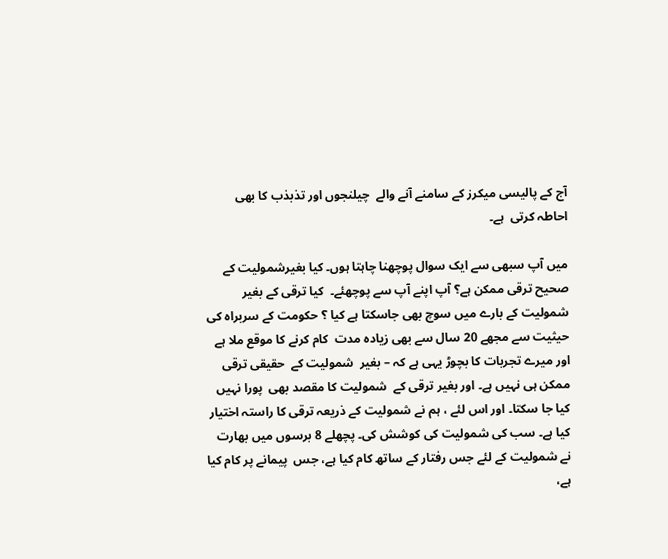آج کے پالیسی میکرز کے سامنے آنے والے  چیلنجوں اور تذبذب کا بھی احاطہ کرتی  ہے۔

میں آپ سبھی سے ایک سوال پوچھنا چاہتا ہوں۔ کیا بغیرشمولیت کے  صحیح ترقی ممکن ہے؟ آپ اپنے آپ سے پوچھئے۔  کیا ترقی کے بغیر شمولیت کے بارے میں سوچ بھی جاسکتا ہے کیا ؟ حکومت کے سربراہ کی حیثیت سے مجھے 20 سال سے بھی زیادہ مدت  کام کرنے کا موقع ملا ہے اور میرے تجربات کا بچوڑ یہی ہے کہ – بغیر  شمولیت کے  حقیقی ترقی ممکن ہی نہیں ہے۔ اور بغیر ترقی کے  شمولیت کا مقصد بھی  پورا نہیں کیا جا سکتا۔ اور اس لئے ، ہم نے شمولیت کے ذریعہ ترقی کا راستہ اختیار کیا ہے۔ سب کی شمولیت کی کوشش کی۔ پچھلے 8 برسوں میں بھارت نے شمولیت کے لئے جس رفتار کے ساتھ کام کیا ہے، جس  پیمانے پر کام کیا ہے،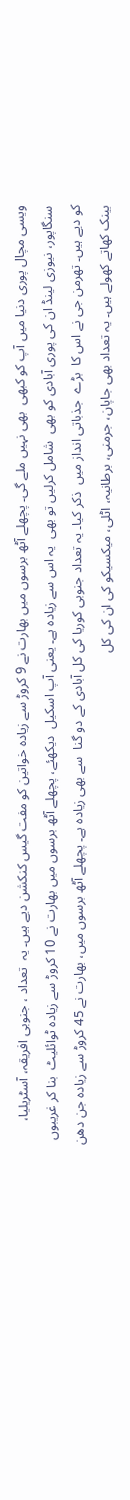ویسی مچال پوری دنیا میں آپ کو کبھی  بھی نہیں ملے گی۔ پچھلے آٹھ برسوں میں بھارت نے 9 کروڑ سے زیادہ خواتین کو مفت گیس کنکشن دیے ہیں۔ یہ  تعداد ، جنوبی افریقہ، آسٹریلیا، سنگاپور، نیوزی لینڈ ان کی پوری آبادی کو بھی  شامل کرلیں تو بھی  یہ اس سے زیادہ ہے۔ یعنی آپ اسکیل  دیکھئے، پچھلے آٹھ برسوں میں بھارت نے 10 کروڑ سے زیادہ ٹوائلیٹ  بنا کر غریبوں کو دیے ہیں۔ تھرمن جی نے اس کا  بڑے  جذباتی انداز میں  ذکر کیا۔ یہ تعداد جنوبی کوریا کی کل آبادی کے دو گنا  سے بھی زیادہ ہے۔ پچھلے آٹھ برسوں میں، بھارت نے 45 کروڑ سے زیادہ جن دھن بینک کھاتے کھولے ہیں۔ یہ تعداد بھی جاپان، جرمنی، برطانیہ، اٹلی، میکسیکو کی ان کی کل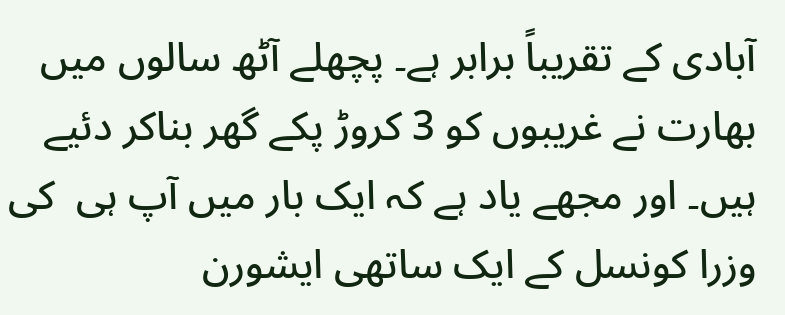آبادی کے تقریباً برابر ہے۔ پچھلے آٹھ سالوں میں بھارت نے غریبوں کو 3 کروڑ پکے گھر بناکر دئیے ہیں۔ اور مجھے یاد ہے کہ ایک بار میں آپ ہی  کی وزرا کونسل کے ایک ساتھی ایشورن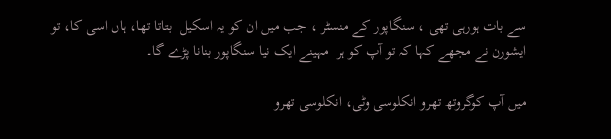سے بات ہورہی تھی ، سنگاپور کے منسٹر ، جب میں ان کو یہ اسکیل  بتاتا تھا، ہاں اسی کا، تو ایشورن نے مجھے کہا کہ تو آپ کو ہر  مہینے ایک نیا سنگاپور بنانا پڑے گا۔

میں آپ کوگروتھ تھرو انکلوسی وٹی، انکلوسی تھرو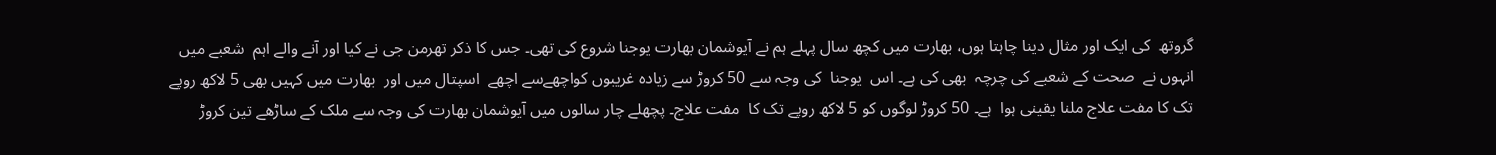گروتھ  کی ایک اور مثال دینا چاہتا ہوں، بھارت میں کچھ سال پہلے ہم نے آیوشمان بھارت یوجنا شروع کی تھی۔ جس کا ذکر تھرمن جی نے کیا اور آنے والے اہم  شعبے میں انہوں نے  صحت کے شعبے کی چرچہ  بھی کی ہے۔ اس  یوجنا  کی وجہ سے 50 کروڑ سے زیادہ غریبوں کواچھےسے اچھے  اسپتال میں اور  بھارت میں کہیں بھی 5 لاکھ روپے تک کا مفت علاج ملنا یقینی ہوا  ہے۔ 50 کروڑ لوگوں کو 5 لاکھ روپے تک کا  مفت علاج۔ پچھلے چار سالوں میں آیوشمان بھارت کی وجہ سے ملک کے ساڑھے تین کروڑ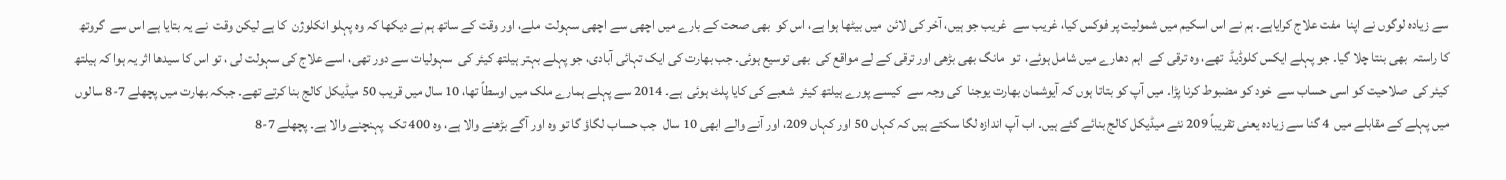سے زیادہ لوگوں نے اپنا  مفت علاج کرایاہے۔ ہم نے اس اسکیم میں شمولیت پر فوکس کیا، غریب سے  غریب جو ہیں، آخر کی لائن  میں بیٹھا ہوا ہے، اس کو  بھی صحت کے بارے میں اچھی سے اچھی سہولت  ملے، اور وقت کے ساتھ ہم نے دیکھا کہ وہ پہلو انکلوژن  کا ہے لیکن وقت  نے یہ بتایا ہے اس سے  گروتھ کا راستہ  بھی بنتا چلا گیا۔ جو پہلے ایکس کلوڈیڈ  تھے، وہ ترقی کے  اہم دھارے میں شامل ہوئے،  تو  مانگ بھی بڑھی اور ترقی کے لے مواقع کی  بھی توسیع ہوئی۔ جب بھارت کی ایک تہائی آبادی، جو پہلے بہتر ہیلتھ کیئر کی  سہولیات سے دور تھی، اسے علاج کی سہولت لی ، تو اس کا سیدھا اثر یہ ہوا کہ ہیلتھ کیئر کی  صلاحیت کو اسی حساب سے  خود کو مضبوط کرنا پڑا۔ میں آپ کو بتاتا ہوں کہ آیوشمان بھارت یوجنا  کی وجہ سے  کیسے پورے ہیلتھ کیئر  شعبے کی کایا پلٹ ہوئی  ہے۔ 2014 سے پہلے ہمارے ملک میں اوسطاً تھا، 10 سال میں قریب 50 میڈیکل کالج بنا کرتے تھے۔ جبکہ بھارت میں پچھلے 7-8 سالوں میں پہلے کے مقابلے میں  4 گنا سے زیادہ یعنی تقریباً 209 نئے میڈیکل کالج بنائے گئے ہیں۔ اب آپ اندازہ لگا سکتے ہیں کہ کہاں 50 اور کہاں 209، اور آنے والے ابھی 10 سال  جب حساب لگاؤ گا تو وہ اور آگے بڑھنے والا ہے، وہ 400 تک  پہنچنے والا ہے۔ پچھلے 7-8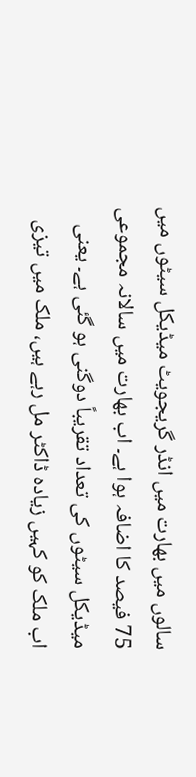سالوں میں بھارت میں انڈر گریجویٹ میڈیکل سیٹوں میں 75 فیصد کا اضافہ ہوا ہے۔ اب بھارت میں سالانہ مجموعی  میڈیکل سیٹوں کی تعداد تقریباً دوگنی ہو گئی ہے۔ یعنی اب ملک کو کہیں زیادہ ڈاکٹر مل رہے ہیں، ملک میں تیزی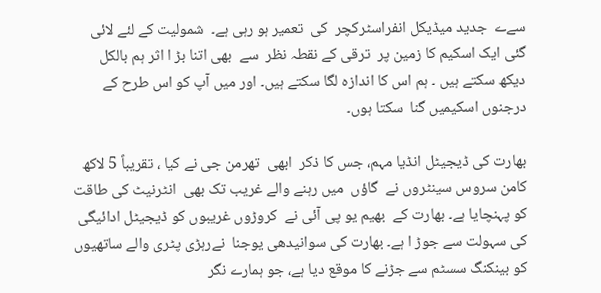سےے  جدید میڈیکل انفراسٹرکچر  کی  تعمیر ہو رہی ہے۔  شمولیت کے لئے لائی گئی ایک اسکیم کا زمین پر  ترقی کے نقطہ نظر  سے  بھی اتنا بڑ ا اثر ہم بالکل دیکھ سکتے ہیں ۔ ہم اس کا اندازہ لگا سکتے ہیں۔ اور میں آپ کو اس طرح کے درجنوں اسکیمیں گنا  سکتا ہوں۔

بھارت کی ڈیجیٹل انڈیا مہم، جس کا ذکر  ابھی  تھرمن جی نے کیا ، تقریباً 5 لاکھ کامن سروس سینٹروں نے  گاؤں  میں رہنے والے غریب تک بھی  انٹرنیٹ کی طاقت کو پہنچایا ہے۔ بھارت کے  بھیم یو پی آئی نے  کروڑوں غریبوں کو ڈیجیٹل ادائیگی کی سہولت سے جوڑ ا ہے۔ بھارت کی سوانیدھی یوجنا  نےرہڑی پٹری والے ساتھیوں کو بینکنگ سسٹم سے جڑنے کا موقع دیا ہے، جو ہمارے نگر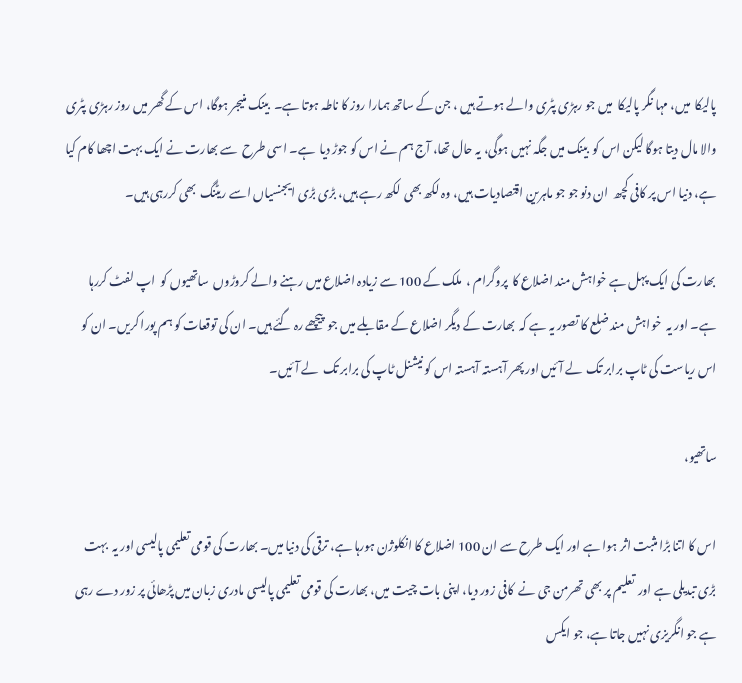پالیکا  میں، مہا نگر پالیکا  میں جو رہڑی پٹری والے ہوتے ہیں ، جن کے ساتھ ہمارا روز کا ناطہ ہوتا ہے۔  بینک منیجر ہوگا، اس کے گھر میں روز رہڑی پٹری والا مال دیتا ہوگا لیکن اس کو  بینک میں جگہ نہیں ہوگی، یہ حال تھا، آج ہم نے اس کو جوڑ دیا  ہے۔ اسی طرح  سے بھارت نے ایک بہت اچھا کام کیا ہے، دنیا اس پر کافی کچھ  ان دنو جو جو ماہرین اقتصادیات ہیں، وہ لکھ بھی  لکھ رہے ہیں، بڑی بڑی ایجنسیاں اسے ریٹنگ  بھی کررہی ہیں۔

بھارت کی ایک پہل ہے خواہش مند اضلاع کا  پروگرام ،  ملک کے 100 سے زیادہ اضلاع میں رہنے والے کروڑوں  ساتھیوں کو  اپ لفٹ کررہا  ہے۔ اور یہ  خواہش مند ضلع کا تصور یہ ہے کہ  بھارت کے دیگر اضلاع کے مقابلے میں جو  پیچھے رہ گئے ہیں۔ ان کی توقعات کو ہم پورا کریں۔ ان کو  اس ریاست کی ٹاپ برابر تک  لے آئیں اور پھر آہستہ آہستہ اس کو نیشنل ٹاپ کی برابر تک  لے آئیں۔

ساتھیو،

اس کا اتنا بڑا مثبت اثر ہوا ہے اور ایک طرح سے ان 100 اضلاع کا انکلوژن ہورہا ہے، ترقی کی دنیا میں۔ بھارت کی قومی تعلیمی پالیسی اور یہ  بہت بڑی تبدیلی ہے اور  تعلیم پر بھی تھرمن جی نے  کافی زور دیا، اپنی بات چیت میں، بھارت کی قومی تعلیمی پالیسی مادری زبان میں پڑھائی پر زور دے رہی ہے جو انگریزی نہیں جاتا ہے، جو ایکس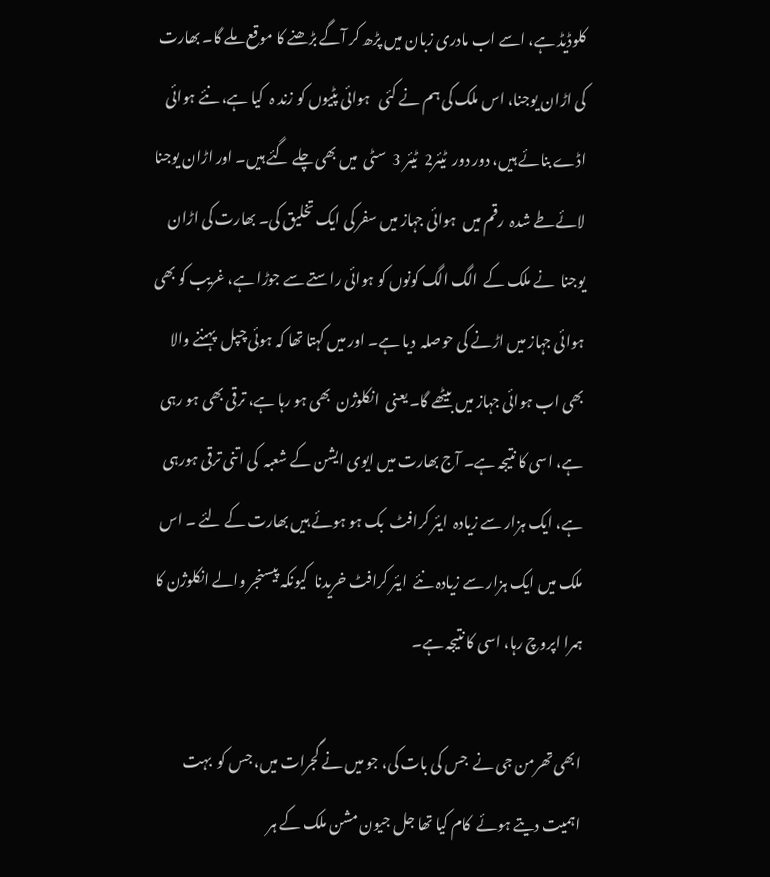کلوڈیڈ ہے، اسے اب مادری زبان میں پڑھ کر آگے بڑھنے کا موقع ملے گا۔ بھارت کی اڑان یوجنا، اس ملک کی ہم نے کئی   ہوائی پٹیوں کو زند ہ  کیا ہے، نئے ہوائی اڈے بنائے ہیں، دور دور  ٹیئر2  ٹیئر 3  سٹی  میں بھی چلے گئے ہیں۔ اور اڑان یوجنا لائےطے شدہ  رقم میں  ہوائی جہاز میں سفر کی ایک تخلیق کی۔ بھارت کی اڑان یوجنا  نے ملک کے  الگ الگ کونوں کو ہوائی راستے سے جوڑا ہے، غریب کو بھی ہوائی جہاز میں اڑنے کی حوصلہ  دیا ہے۔ اور میں کہتا تھا کہ ہوئی چپل  پہننے والا بھی اب ہوائی جہاز میں بیٹھے گا۔ یعنی  انکلوژن  بھی ہو رہا ہے، ترقی بھی ہو رہی ہے، اسی کا نتیجہ ہے۔ آج بھارت میں ایوی ایشن کے شعبہ  کی اتنی ترقی ہورہی  ہے، ایک ہزار سے زیادہ  ایئر کرافٹ  بک ہو ہوئے ہیں بھارت کے لئے ۔ اس ملک میں ایک ہزار سے زیادہ نئے  ایئر کرافٹ خریدنا  کیونکہ پیسنجر والے انکلوژن کا ہمرا اپروچ رہا، اسی کا نتیجہ ہے۔

ابھی تھرمن جی نے  جس کی بات کی، جو میں نے گجرات میں، جس کو  بہت اہمیت دیتے ہوئے  کام کیا تھا جل جیون مشن ملک کے ہر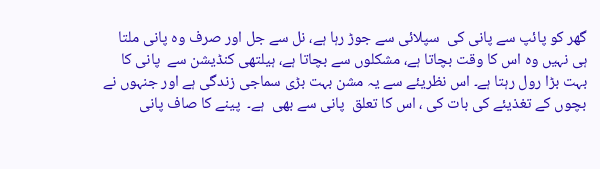گھر کو پائپ سے پانی کی  سپلائی سے جوڑ رہا ہے، نل سے جل اور صرف وہ پانی ملتا ہی نہیں وہ اس کا وقت بچاتا ہے، مشکلوں سے بچاتا ہے، ہیلتھی کنڈیشن سے  پانی کا بہت بڑا رول رہتا ہے۔ اس نظریئے سے یہ مشن بہت بڑی سماجی زندگی ہے اور جنہوں نے بچوں کے تغذیئے کی بات کی ، اس کا تعلق  پانی سے بھی  ہے۔  پینے کا صاف پانی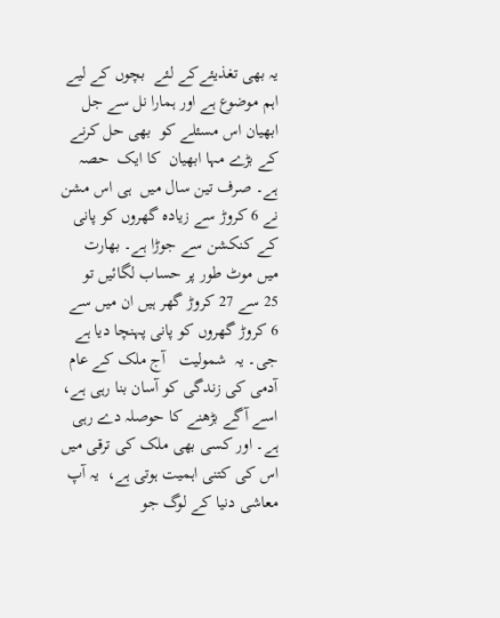یہ بھی تغذیئےکے لئے  بچوں کے لیے اہم موضوع ہے اور ہمارا نل سے جل ابھیان اس مسئلے کو  بھی حل کرنے کے بڑے مہا ابھیان  کا ایک  حصہ ہے۔ صرف تین سال میں  ہی اس مشن نے 6 کروڑ سے زیادہ گھروں کو پانی کے کنکشن سے جوڑا ہے۔ بھارت میں موٹ طور پر حساب لگائیں تو  25 سے 27 کروڑ گھر ہیں ان میں سے 6 کروڑ گھروں کو پانی پہنچا دیا ہے جی۔ یہ  شمولیت   آج ملک کے عام آدمی کی زندگی کو آسان بنا رہی ہے، اسے آگے بڑھنے کا حوصلہ دے رہی ہے۔ اور کسی بھی ملک کی ترقی میں اس کی کتنی اہمیت ہوتی ہے،  یہ آپ  معاشی دنیا کے لوگ جو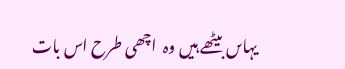یہاںں بیٹھے ہیں وہ  اچھی طرح اس بات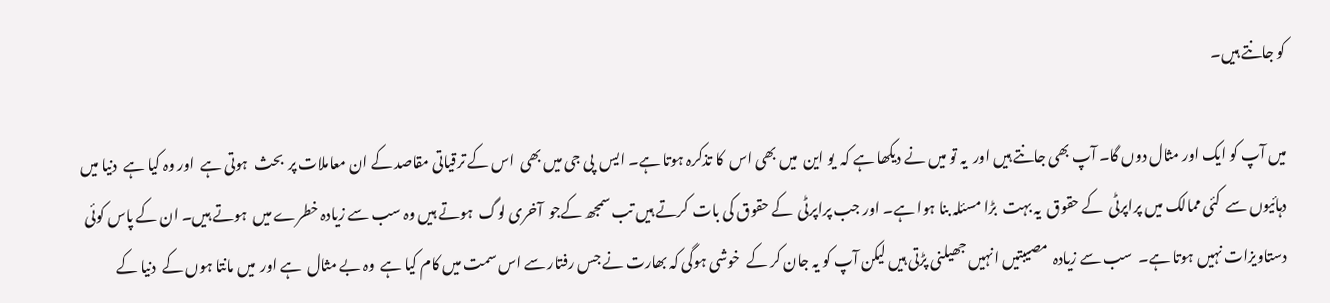کو جانتے ہیں۔

میں آپ کو ایک اور مثال دوں گا۔ آپ بھی جانتے ہیں اور  یہ تو میں نے دیکھا ہے کہ  یو این  میں بھی اس  کا تذکرہ ہوتا ہے۔ ایس  پی جی میں بھی  اس کے ترقیاتی مقاصد کے ان معاملات پر  بحث  ہوتی ہے  اور وہ کیا ہے  دنیا میں دہائیوں سے  کئی ممالک میں پراپرٹی  کے حقوق  یہ بہت  بڑا مسئلہ بنا ہوا ہے۔ اور جب پراپرٹی  کے حقوق کی بات  کرتے ہیں تب سمجھ کےجو  آخری لوگ  ہوتے ہیں وہ سب سے زیادہ خطرے میں  ہوتے ہیں۔ ان کے پاس کوئی دستاویزات نہیں ہوتا ہے۔  سب سے زیادہ  مصیبتیں انہیں جھیلنی پڑتی ہیں لیکن آپ کو یہ جان کر کے  خوشی ہوگی کہ بھارت نے جس رفتار سے اس سمت میں کام کیا ہے  وہ بے مثال  ہے اور  میں مانتا ہوں کے  دنیا کے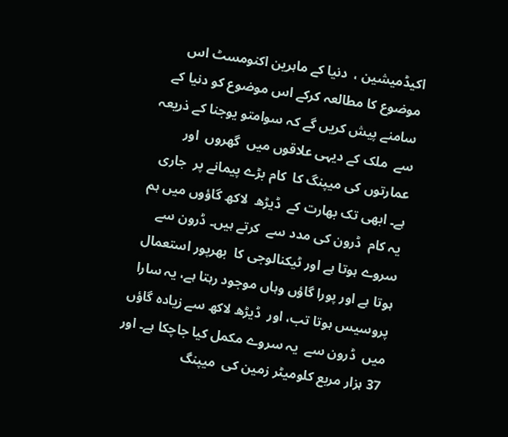اکیڈمیشین ،  دنیا کے ماہرین اکنومسٹ اس موضوع کا مطالعہ کرکے اس موضوع کو دنیا کے سامنے پیش کریں گے کہ سوامتو یوجنا کے ذریعہ  سے  ملک کے دیہی علاقوں میں  گھروں  اور عمارتوں کی میپنگ کا  کام بڑے پیمانے پر  جاری ہے۔ ابھی تک بھارت کے  ڈیڑھ  لاکھ گاؤوں میں ہم یہ کام  ڈرون کی مدد سے  کرتے ہیں۔ ڈرون سے سروے ہوتا ہے اور ٹیکنالوجی کا  بھرپور استعمال ہوتا ہے اور پورا گاؤں وہاں موجود رہتا ہے، یہ سارا پروسیس ہوتا تب، اور  ڈیڑھ لاکھ سے زیادہ گاؤں میں  ڈرون سے  یہ سروے مکمل کیا جاچکا ہے۔ اور 37 ہزار مربع کلومیٹر زمین کی  میپنگ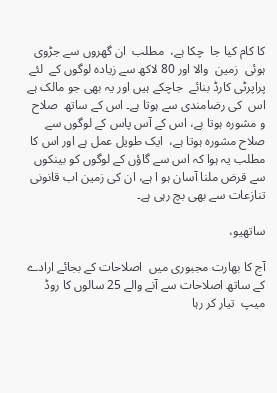کا کام کیا جا  چکا ہے،  مطلب  ان گھروں سے جڑوی ہوئی  زمین  والا اور 80 لاکھ سے زیادہ لوگوں کے  لئے پراپرٹی کارڈ بنائے  جاچکے ہیں اور یہ بھی جو مالک ہے اس  کی رضامندی سے ہوتا ہے۔ اس کے ساتھ  صلاح و مشورہ ہوتا ہے، اس کے آس پاس کے لوگوں سے صلاح مشورہ ہوتا ہے،  ایک طویل عمل ہے اور اس کا مطلب یہ ہوا کہ اس سے گاؤں کے لوگوں کو بینکوں سے قرض ملنا آسان ہو ا ہے، ان کی زمین اب قانونی تنازعات سے بھی بچ رہی ہے۔

ساتھیو،

آج کا بھارت مجبوری میں  اصلاحات کے بجائے ارادے  کے ساتھ اصلاحات سے آنے والے 25 سالوں کا روڈ میپ  تیار کر رہا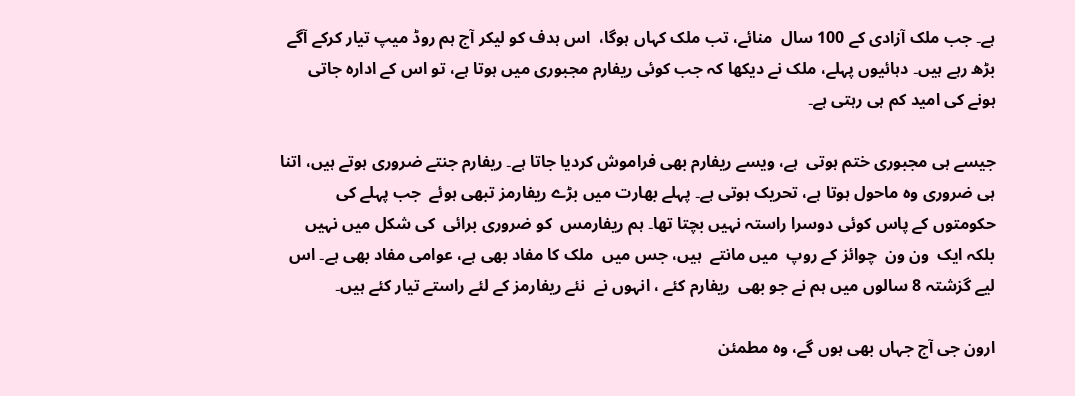ہے۔ جب ملک آزادی کے 100 سال  منائے، تب ملک کہاں ہوگا،  اس ہدف کو لیکر آج ہم روڈ میپ تیار کرکے آگے بڑھ رہے ہیں۔ دہائیوں پہلے، ملک نے دیکھا کہ جب کوئی ریفارم مجبوری میں ہوتا ہے، تو اس کے ادارہ جاتی ہونے کی امید کم ہی رہتی ہے۔

جیسے ہی مجبوری ختم ہوتی  ہے، ویسے ریفارم بھی فراموش کردیا جاتا ہے۔ ریفارم جنتے ضروری ہوتے ہیں، اتنا ہی ضروری وہ ماحول ہوتا ہے، تحریک ہوتی ہے۔ پہلے بھارت میں بڑے ریفارمز تبھی ہوئے  جب پہلے کی حکومتوں کے پاس کوئی دوسرا راستہ نہیں بچتا تھا۔ ہم ریفارمس  کو ضروری برائی  کی شکل میں نہیں  بلکہ ایک  ون ون  چوائز کے روپ  میں مانتے  ہیں، جس میں  ملک کا مفاد بھی ہے، عوامی مفاد بھی ہے۔ اس لیے گزشتہ 8 سالوں میں ہم نے جو بھی  ریفارم کئے ، انہوں نے  نئے ریفارمز کے لئے راستے تیار کئے ہیں۔

ارون جی آج جہاں بھی ہوں گے، وہ مطمئن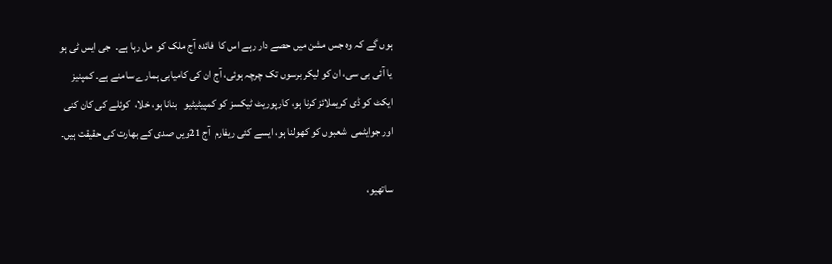ہوں گے کہ وہ جس مشن میں حصے دار رہے اس کا  فائدہ آج ملک کو  مل رہا ہے۔  جی ایس ٹی ہو یا آئی بی سی، ان کو لیکر برسوں تک چرچہ ہوئی، آج ان کی کامیابی ہمارے سامنے ہے۔ کمپنیز ایکٹ کو ڈی کریملائز کرنا ہو، کارپوریٹ ٹیکسز کو کمپیٹیٹیو   بنانا ہو، خلا،  کوئلے کی کان کنی اور جوایٹمی  شعبوں کو کھولنا ہو، ایسے کئی ریفارم  آج 21ویں صدی کے بھارت کی حقیقت ہیں۔

ساتھیو،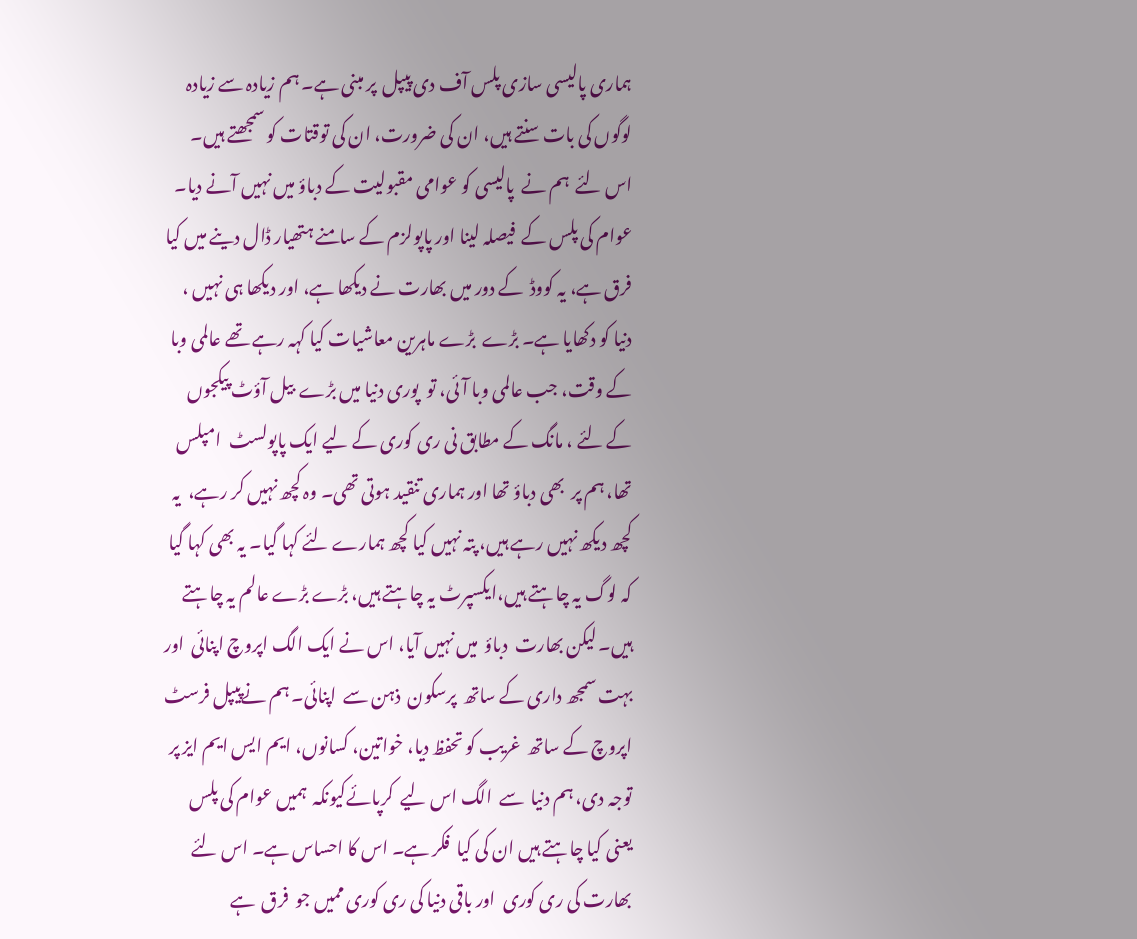ہماری پالیسی سازی پلس آف دی پیپل  پر مبنی ہے۔ ہم زیادہ سے زیادہ لوگوں کی بات سنتے ہیں، ان کی ضرورت، ان کی توقتات کو سمجھتے ہیں۔ اس لئے  ہم نے  پالیسی کو عوامی مقبولیت کے دباؤ میں نہیں آنے دیا۔ عوام کی پلس کے  فیصلہ لینا اور پاپولزم کے سامنے ہتھیار ڈال دینے میں کیا فرق ہے، یہ کووڈ  کے دور میں بھارت نے دیکھا ہے، اور دیکھا ہی نہیں ، دنیا کو دکھایا ہے۔ بڑے  بڑے ماہرین معاشیات کیا کہہ رہے تھے عالمی وبا کے وقت، جب عالمی وبا آئی، تو  پوری دنیا میں بڑے  بیل آؤٹ پیکجوں کے لئے ، مانگ کے مطابق نی ری کوری کے لیے ایک پاپولسٹ  امپلس تھا، ہم پر  بھی دباؤ تھا اور ہماری تنقید ہوتی تھی۔ وہ کچھ نہیں کر رہے،  یہ کچھ دیکھ نہیں رہے ہیں، پتہ نہیں کیا کچھ ہمارے لئے کہا گیا۔ یہ بھی کہا گیا کہ لوگ یہ چاہتے ہیں،ایکسپرٹ یہ چاہتے ہیں، بڑے بڑے عالم یہ چاہتے ہیں۔ لیکن بھارت  دباؤ  میں نہیں آیا، اس نے ایک الگ اپروچ اپنائی  اور بہت سمجھ داری کے ساتھ  پرسکون  ذہن سے  اپنائی۔ ہم نےپیپل فرسٹ اپروچ کے ساتھ  غریب کو تحفظ دیا، خواتین، کسانوں، ایم ایس ایم ایز پر توجہ دی، ہم دنیا  سے  الگ اس لیے  کرپائےکیونکہ  ہمیں عوام کی پلس یعنی کیا چاہتے ہیں ان کی کیا  فکر ہے۔ اس کا احساس ہے۔ اس لئے  بھارت کی ری کوری  اور باقی دنیا کی ری کوری ممیں جو  فرق  ہے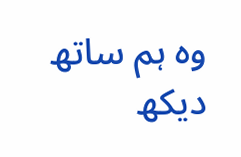وہ ہم ساتھ دیکھ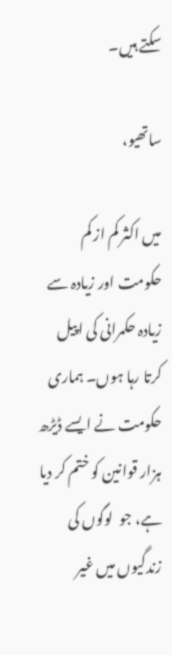سکتے ہیں۔

ساتھیو،

میں اکثر کم از کم حکومت اور زیادہ سے زیادہ حکمرانی کی اپیل کرتا رہا ہوں۔ ہماری حکومت نے ایسے ڈیڑھ ہزار قوانین کو ختم کر دیا ہے، جو  لوگوں کی  زندگیوں میں غیر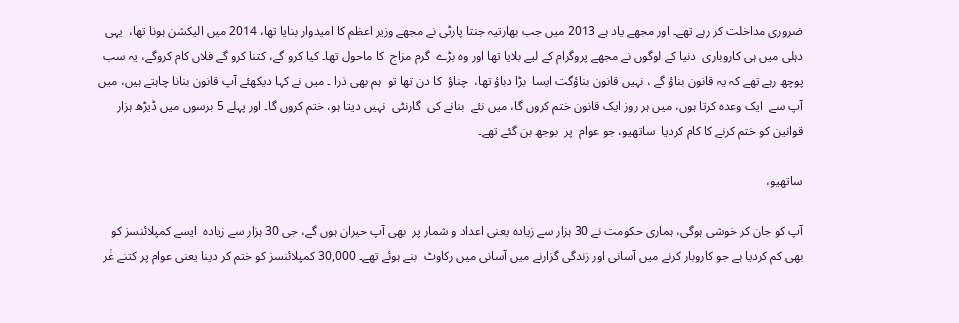ضروری مداخلت کر رہے تھے۔ اور مجھے یاد ہے 2013 میں جب بھارتیہ جنتا پارٹی نے مجھے وزیر اعظم کا امیدوار بنایا تھا، 2014 میں الیکشن ہونا تھا،  یہی دہلی میں ہی کاروباری  دنیا کے لوگوں نے مجھے پروگرام کے لیے بلایا تھا اور وہ بڑے  گرم مزاج  کا ماحول تھا۔ کیا کرو گے، کتنا کرو گے فلاں کام کروگے، یہ سب پوچھ رہے تھے کہ یہ قانون بناؤ گے ، نہیں قانون بناؤگت ایسا  بڑا دباؤ تھا،  چناؤ  کا دن تھا تو  ہم بھی ذرا ۔ میں نے کہا دیکھئے آپ قانون بنانا چاہتے ہیں، میں آپ سے  ایک وعدہ کرتا ہوں، میں ہر روز ایک قانون ختم کروں گا، میں نئے  بنانے کی  گارنٹی  نہیں دیتا ہو، ختم کروں گا۔ اور پہلے 5 برسوں میں ڈیڑھ ہزار قوانین کو ختم کرنے کا کام کردیا  ساتھیو، جو عوام  پر  بوجھ بن گئے تھے۔

ساتھیو،

آپ کو جان کر خوشی ہوگی، ہماری حکومت نے 30 ہزار سے زیادہ یعنی اعداد و شمار پر  بھی آپ حیران ہوں گے، جی 30 ہزار سے زیادہ  ایسے کمپلائنسز کو بھی کم کردیا ہے جو کاروبار کرنے میں آسانی اور زندگی گزارنے میں آسانی میں رکاوٹ  بنے ہوئے تھے۔ 30,000 کمپلائنسز کو ختم کر دینا یعنی عوام پر کتنے غٰر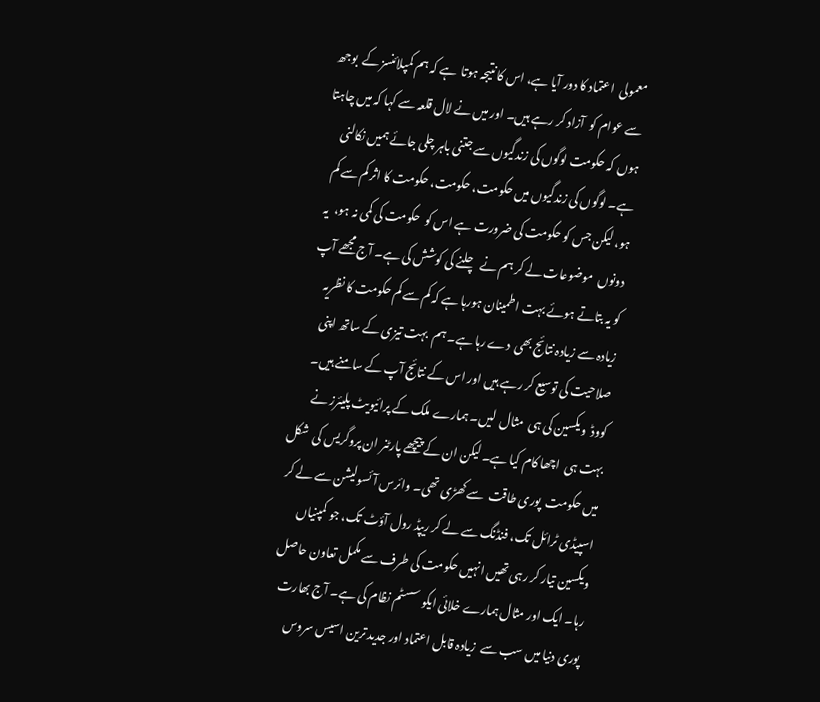معمولی  اعتماد کا دور آیا ہے، اس کا نتیجہ ہوتا  ہے کہ ہم کمپلائنسز کے  بوجھ سے عوام کو  آزاد کر رہے ہیں۔ اور میں نے لال قلعہ سے کہا کہ میں چاہتا ہوں کہ حکومت لوگوں کی زندگیوں سے جتنی باہر چلی جائے ہمیں نکالنی  ہے۔ لوگوں کی زندگیوں میں حکومت، حکومت، حکومت کا اثر کم سے کم ہو، لیکن جس کو حکومت کی ضرورت ہے اس کو  حکومت کی کمی نہ ہو،  یہ دونوں  موضوعات لے کر ہم نے  چلنے کی کوشش کی ہے۔ آج مجھے آپ کو یہ بتاتے ہوئے بہت اطمینان ہورہا ہے کہ کم سے کم حکومت کا نظریہ زیادہ سے زیادہ نتائج بھی  دے رہا ہے۔ ہم  بہت تیزی کے ساتھ اپنی صلاحیت کی توسیع کر رہے ہیں اور اس کے نتائج آپ کے سامنے ہیں۔ کووڈ  ویکسین کی ہی  مثال  لیں۔ ہمارے ملک کے پرائیویٹ پلیئرز نے بہت ہی  اچھا کام کیا ہے۔ لیکن ان کے پیچھے پارٹنر ان پروگریس کی  شکل  میں حکومت  پوری طاقت  سے کھڑی تھی۔ وائرس آئسولیشن سے لے کر اسپیڈی ٹرائل تک، فنڈنگ سے لے کر ریپڈ رول آؤٹ تک، جو کمپنیاں ویکسین تیار کر رہی تھیں انہیں حکومت کی طرف سے مکمل تعاون حاصل رہا۔ ایک اور مثال ہمارے خلائی ایکو سسٹم نظام کی ہے۔ آج بھارت پوری دنیا میں سب سے  زیادہ قابل اعتماد اور جدید ترین اسیس سروس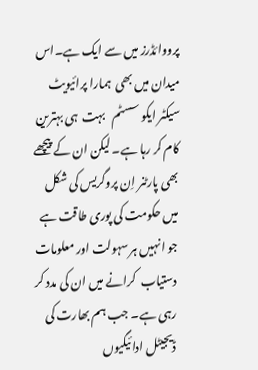پرووائڈرز میں سے ایک ہے۔اس میدان میں بھی  ہمارا پرائیویٹ سیکٹر ایکو سسٹم   بہت  ہی بہترین  کام کر رہا ہے۔ لیکن ان کے پیچھے بھی پارٹنر اِن پروگریس کی شکل میں حکومت کی پوری طاقت ہے جو انہیں ہر سہولت اور معلومات دستیاب  کرانے میں ان کی مدد کر رہی ہے۔ جب ہم بھارت کی ڈیجیٹل ادائیگیوں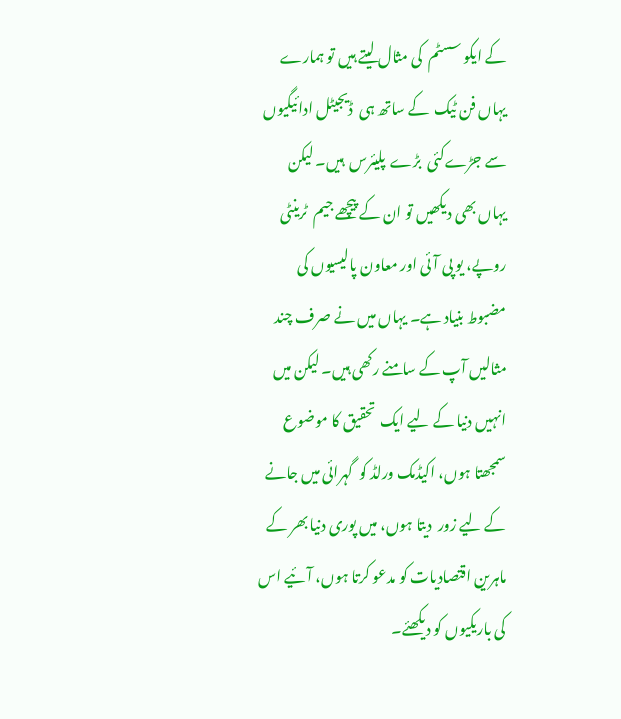کے ایکو سسٹم  کی مثال لیتے ہیں تو ہمارے یہاں فن ٹیک  کے ساتھ ہی  ڈیجیٹل ادائیگیوں سے جڑےکئی  بڑے  پلیئرس  ہیں۔ لیکن یہاں بھی دیکھیں تو ان کے پیچھے جیم  ٹرینٹی  روپے، یو پی آئی اور معاون پالیسیوں کی  مضبوط بنیاد ہے۔ یہاں میں نے صرف چند مثالیں آپ کے سامنے رکھی ہیں۔ لیکن میں انہیں دنیا کے لیے ایک  تحقیق کا موضوع سمجھتا ہوں، اکیڈمک ورلڈ کو  گہرائی میں جانے کے لیے زور  دیتا ہوں، میں پوری دنیا بھر کے ماہرین اقتصادیات کو مدعو کرتا ہوں، آئیے اس کی باریکیوں کو دیکھئے۔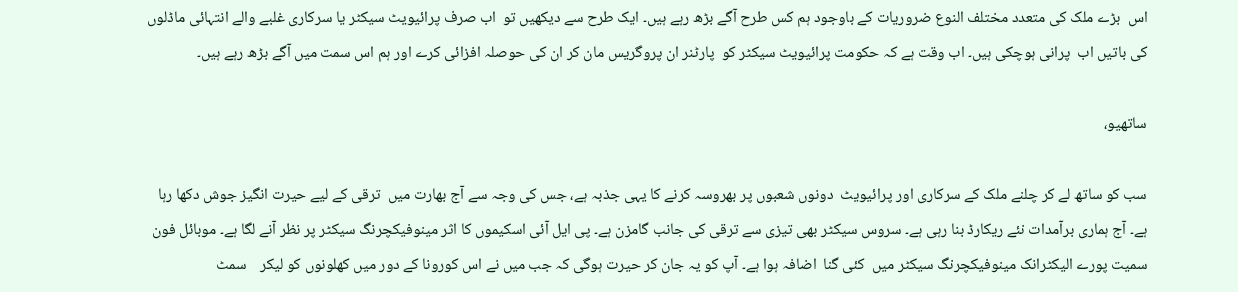اس  بڑے ملک کی متعدد مختلف النوع ضروریات کے باوجود ہم کس طرح آگے بڑھ رہے ہیں۔ ایک طرح سے دیکھیں تو  اب صرف پرائیویٹ سیکٹر یا سرکاری غلبے والے انتہائی ماڈلوں کی باتیں اب  پرانی ہوچکی ہیں۔ اب وقت ہے کہ حکومت پرائیویٹ سیکٹر کو  پارٹنر ان پروگریس مان کر ان کی حوصلہ افزائی کرے اور ہم اس سمت میں آگے بڑھ رہے ہیں۔

ساتھیو،

سب کو ساتھ لے کر چلنے ملک کے سرکاری اور پرائیویٹ  دونوں شعبوں پر بھروسہ کرنے کا یہی جذبہ ہے، جس کی وجہ سے آج بھارت میں  ترقی کے لیے حیرت انگیز جوش دکھا رہا ہے۔ آج ہماری برآمدات نئے ریکارڈ بنا رہی ہے۔ سروس سیکٹر بھی تیزی سے ترقی کی جانب گامزن ہے۔ پی ایل آئی اسکیموں کا اثر مینوفیکچرنگ سیکٹر پر نظر آنے لگا ہے۔ موبائل فون سمیت پورے الیکٹرانک مینوفیکچرنگ سیکٹر میں  کئی گنا  اضافہ ہوا ہے۔ آپ کو یہ جان کر حیرت ہوگی کہ جب میں نے اس کورونا کے دور میں کھلونوں کو لیکر    سمٹ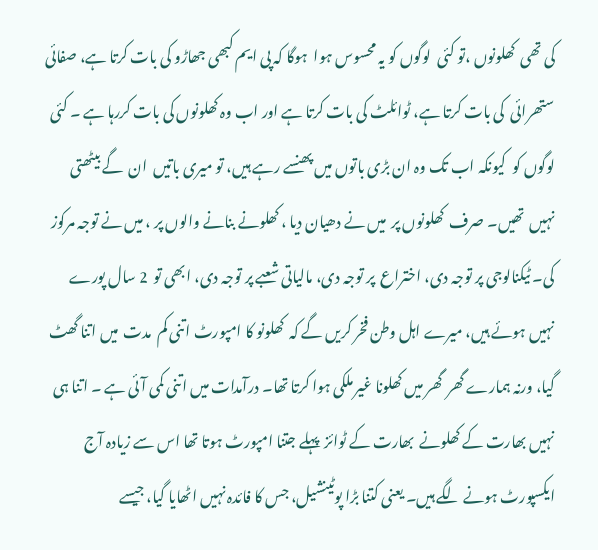کی تھی  کھلونوں ،تو کئی  لوگوں کو یہ محسوس ہوا  ہوگا کہ پی ایم کبھی جھاڑو کی بات کرتا ہے، صفائی ستھرائی  کی بات کرتا ہے، ٹوائلٹ کی بات کرتا ہے اور اب وہ کھلونوں کی بات کررہا ہے ۔ کئی لوگوں کو  کیونکہ اب تک وہ ان بڑی باتوں میں پھنسے رہے ہیں، تو میری باتیں  ان  گے بیٹھتی  نہیں  تھیں۔ صرف  کھلونوں پر  میں نے دھیان دیا ، کھلونے بنانے والوں پر ، میں نے توجہ مرکوز کی۔ ٹیکنالوجی پر توجہ دی، اختراع  پر توجہ دی، مالیاتی شعبے پر توجہ دی، ابھی تو  2 سال پورے  نہیں ہوئے ہیں، میرے اہل وطن فخر کریں گے کہ  کھلونو کا امپورٹ اتنی کم  مدت  میں اتنا گھٹ گیا، ورنہ ہمارے گھر  گھر میں کھلونا غیر ملکی ہوا کرتا تھا۔ درآمدات میں اتنی کمی آئی ہے ۔ اتنا ہی نہیں بھارت کے کھلونے  بھارت کے ٹوائز  پہلے جتنا امپورٹ ہوتا تھا اس سے زیادہ آج ایکسپورٹ ہونے لگے ہیں۔ یعنی کتنا بڑا پوٹینشیل، جس کا فائدہ نہیں اٹھایا گیا، جیسے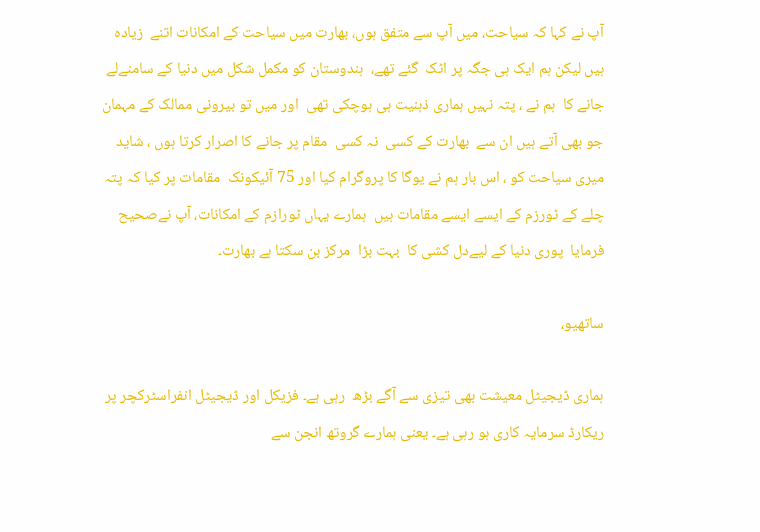آپ نے کہا کہ سیاحت، میں آپ سے متفق ہوں، بھارت میں سیاحت کے امکانات اتنے  زیادہ ہیں لیکن ہم ایک ہی جگہ پر اٹک  گئے تھے،  ہندوستان کو مکمل شکل میں دنیا کے سامنےلے جانے کا  ہم نے ، پتہ نہیں ہماری ذہنیت ہی ہوچکی تھی  اور میں تو بیرونی ممالک کے مہمان جو بھی آتے ہیں ان سے  بھارت کے کسی  نہ کسی  مقام پر جانے کا اصرار کرتا ہوں ، شاید میری سیاحت کو ، اس بار ہم نے یوگا کا پروگرام کیا اور 75 آئیکونک  مقامات پر کیا کہ پتہ چلے کے ٹورزم کے ایسے ایسے مقامات ہیں  ہمارے یہاں ٹورازم کے امکانات، آپ نےصحیح فرمایا  پوری دنیا کے لیےدل کشی کا  بہت بڑا  مرکز بن سکتا ہے بھارت۔

ساتھیو،

ہماری ڈیجیٹل معیشت بھی تیزی سے آگے بڑھ  رہی ہے۔ فزیکل اور ڈیجیٹل انفراسٹرکچر پر  ریکارڈ سرمایہ کاری ہو رہی ہے۔ یعنی ہمارے گروتھ انجن سے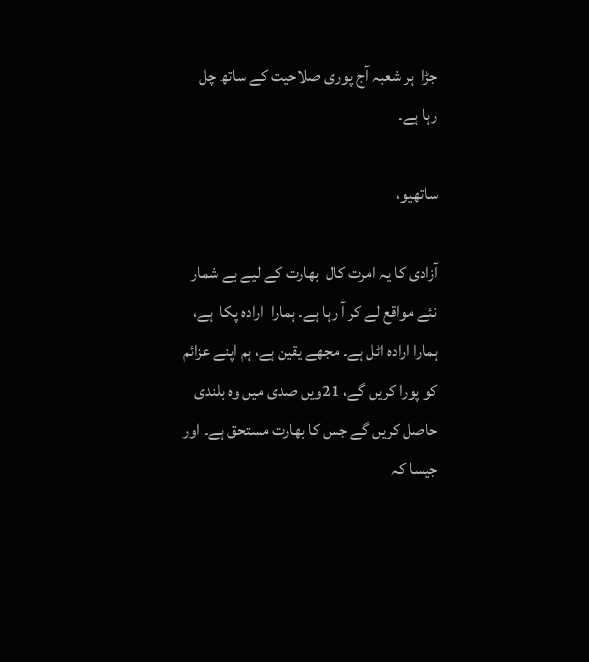جڑا  ہر شعبہ آج پوری صلاحیت کے ساتھ چل رہا ہے۔

ساتھیو،

آزادی کا یہ امرت کال  بھارت کے لیے بے شمار نئے مواقع لے کر آ رہا ہے۔ ہمارا  ارادہ پکا  ہے، ہمارا ارادہ اٹل ہے۔ مجھے یقین ہے، ہم اپنے عزائم کو پورا کریں گے، 21ویں صدی میں وہ بلندی حاصل کریں گے جس کا بھارت مستحق ہے۔ اور جیسا کہ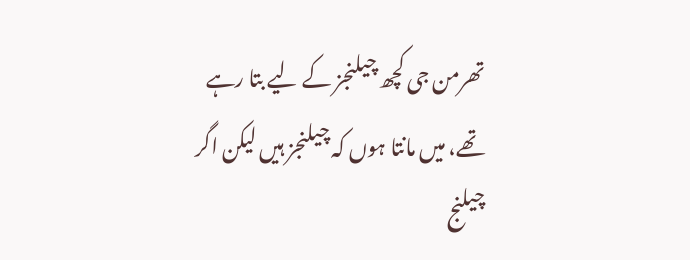تھرمن جی کچھ چیلنجز کے لیے بتا رہے تھے، میں مانتا ہوں کہ چیلنجز ہیں لیکن اگر چیلنج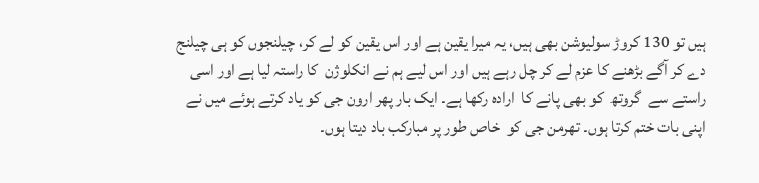ہیں تو 130 کروڑ سولیوشن بھی ہیں، یہ میرا یقین ہے اور اس یقین کو لے کر، چیلنجوں کو ہی چیلنج دے کر آگے بڑھنے کا عزم لے کر چل رہے ہیں اور اس لیے ہم نے انکلوژن  کا راستہ لیا ہے اور اسی راستے سے  گروتھ  کو بھی پانے کا  ارادہ رکھا ہے۔ ایک بار پھر ارون جی کو یاد کرتے ہوئے میں نے اپنی بات ختم کرتا ہوں۔ تھرمن جی کو  خاص طور پر مبارکب باد دیتا ہوں۔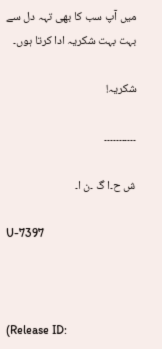میں آپ سب کا بھی تہہ دل سے  بہت بہت شکریہ ادا کرتا ہوں۔

شکریہ!

۔۔۔۔۔۔۔۔۔۔۔

ش ح۔ا گ ۔ن ا۔

U-7397



(Release ID: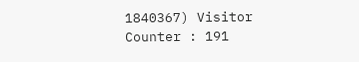1840367) Visitor Counter : 191